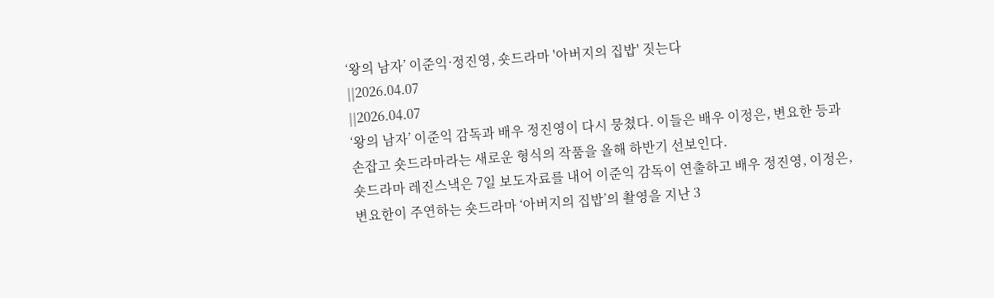‘왕의 남자’ 이준익·정진영, 숏드라마 '아버지의 집밥' 짓는다
||2026.04.07
||2026.04.07
‘왕의 남자’ 이준익 감독과 배우 정진영이 다시 뭉쳤다. 이들은 배우 이정은, 변요한 등과 손잡고 숏드라마라는 새로운 형식의 작품을 올해 하반기 선보인다.
숏드라마 레진스낵은 7일 보도자료를 내어 이준익 감독이 연출하고 배우 정진영, 이정은, 변요한이 주연하는 숏드라마 ‘아버지의 집밥’의 촬영을 지난 3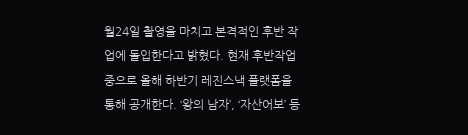월24일 촬영을 마치고 본격적인 후반 작업에 돌입한다고 밝혔다. 현재 후반작업 중으로 올해 하반기 레진스낵 플랫폼을 통해 공개한다. ‘왕의 남자’, ‘자산어보’ 등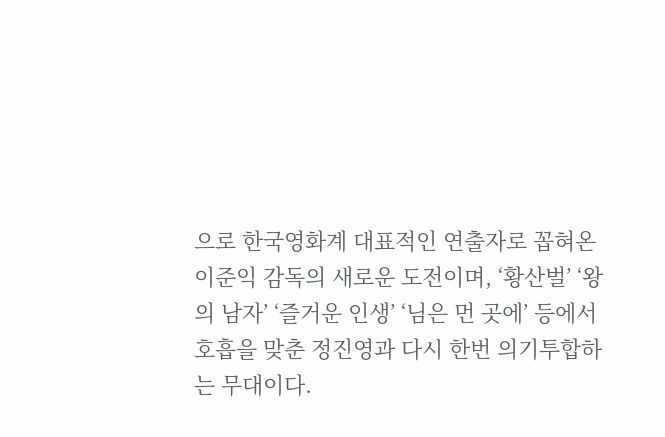으로 한국영화계 대표적인 연출자로 꼽혀온 이준익 감독의 새로운 도전이며, ‘황산벌’ ‘왕의 남자’ ‘즐거운 인생’ ‘님은 먼 곳에’ 등에서 호흡을 맞춘 정진영과 다시 한번 의기투합하는 무대이다.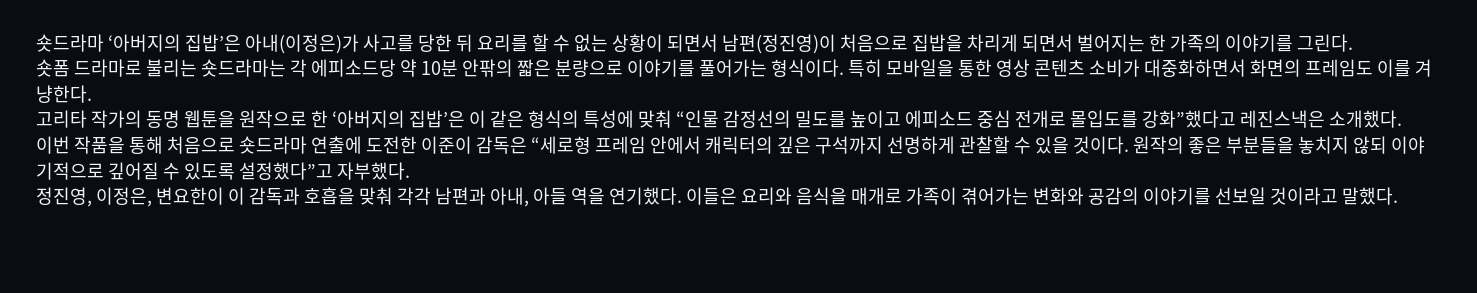숏드라마 ‘아버지의 집밥’은 아내(이정은)가 사고를 당한 뒤 요리를 할 수 없는 상황이 되면서 남편(정진영)이 처음으로 집밥을 차리게 되면서 벌어지는 한 가족의 이야기를 그린다.
숏폼 드라마로 불리는 숏드라마는 각 에피소드당 약 10분 안팎의 짧은 분량으로 이야기를 풀어가는 형식이다. 특히 모바일을 통한 영상 콘텐츠 소비가 대중화하면서 화면의 프레임도 이를 겨냥한다.
고리타 작가의 동명 웹툰을 원작으로 한 ‘아버지의 집밥’은 이 같은 형식의 특성에 맞춰 “인물 감정선의 밀도를 높이고 에피소드 중심 전개로 몰입도를 강화”했다고 레진스낵은 소개했다.
이번 작품을 통해 처음으로 숏드라마 연출에 도전한 이준이 감독은 “세로형 프레임 안에서 캐릭터의 깊은 구석까지 선명하게 관찰할 수 있을 것이다. 원작의 좋은 부분들을 놓치지 않되 이야기적으로 깊어질 수 있도록 설정했다”고 자부했다.
정진영, 이정은, 변요한이 이 감독과 호흡을 맞춰 각각 남편과 아내, 아들 역을 연기했다. 이들은 요리와 음식을 매개로 가족이 겪어가는 변화와 공감의 이야기를 선보일 것이라고 말했다.